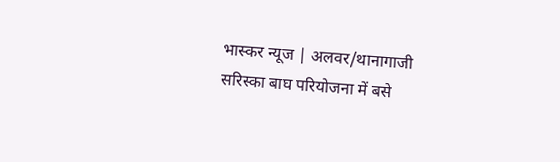भास्कर न्यूज | अलवर/थानागाजी
सरिस्का बाघ परियोजना में बसे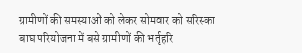ग्रामीणों की समस्याओं को लेकर सोमवार को सरिस्का बाघ परियोजना में बसे ग्रामीणों की भर्तृहरि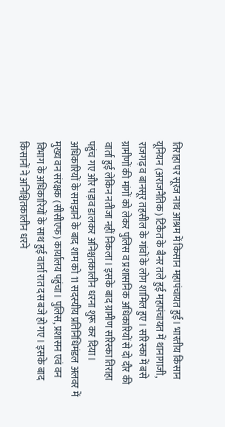तिराहा पर सूरज नाथ आश्रम में किसान महापंचायत हुई। भारतीय किसान यूनियन (अराजनैतिक) टिकैत के बैनर तले हुई महापंचायत में थानागाजी, राजगढ़ व बानसूर तहसील के गांवों के लोग शामिल हुए। सरिस्का में बसे ग्रामीणों की मांगों को लेकर पुलिस व प्रशासनिक अधिकारियों से दो दौर की वार्ता हुई लेकिन नतीजा नहीं निकला। इसके बाद ग्रामीण सरिस्का तिराहा पहुंच गए और पड़ाव डालकर अनिश्चतकालीन धरना शुरू कर दिया। अधिकारियों के समझाने के बाद शाम को 11 सदस्यीय प्रतिनिधिमंडल अलवर में मुख्य वन संरक्षक (सीसीएफ) कार्यालय पहुंचा। पुलिस, प्रशासन एवं वन विभाग के अधिकारियों के साथ हुई वार्ता रात दस बजे हो गए। इसके बाद किसानों ने अनिश्चितकालीन धरने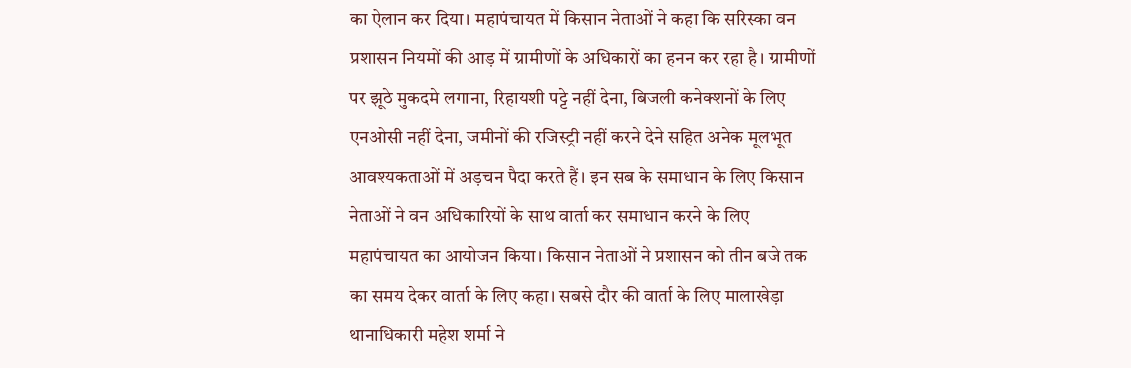का ऐलान कर दिया। महापंचायत में किसान नेताओं ने कहा कि सरिस्का वन प्रशासन नियमों की आड़ में ग्रामीणों के अधिकारों का हनन कर रहा है। ग्रामीणों पर झूठे मुकदमे लगाना, रिहायशी पट्टे नहीं देना, बिजली कनेक्शनों के लिए एनओसी नहीं देना, जमीनों की रजिस्ट्री नहीं करने देने सहित अनेक मूलभूत आवश्यकताओं में अड़चन पैदा करते हैं। इन सब के समाधान के लिए किसान नेताओं ने वन अधिकारियों के साथ वार्ता कर समाधान करने के लिए महापंचायत का आयोजन किया। किसान नेताओं ने प्रशासन को तीन बजे तक का समय देकर वार्ता के लिए कहा। सबसे दौर की वार्ता के लिए मालाखेड़ा थानाधिकारी महेश शर्मा ने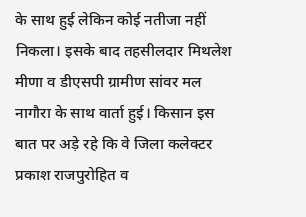के साथ हुई लेकिन कोई नतीजा नहीं निकला। इसके बाद तहसीलदार मिथलेश मीणा व डीएसपी ग्रामीण सांवर मल नागौरा के साथ वार्ता हुई। किसान इस बात पर अड़े रहे कि वे जिला कलेक्टर प्रकाश राजपुरोहित व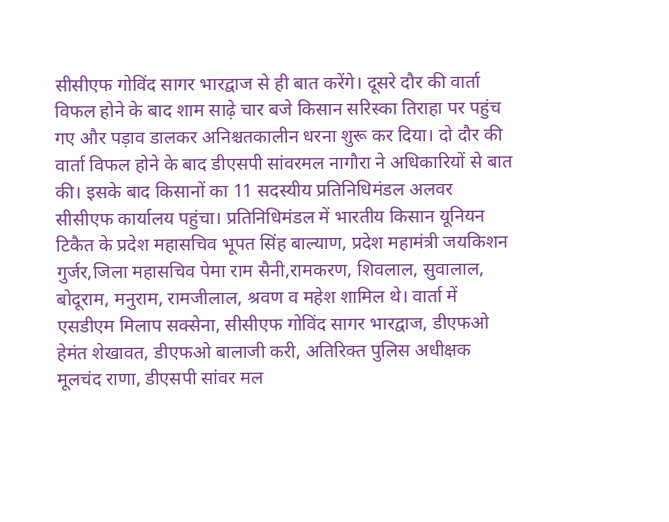सीसीएफ गोविंद सागर भारद्वाज से ही बात करेंगे। दूसरे दौर की वार्ता विफल होने के बाद शाम साढ़े चार बजे किसान सरिस्का तिराहा पर पहुंच गए और पड़ाव डालकर अनिश्चतकालीन धरना शुरू कर दिया। दो दौर की वार्ता विफल होने के बाद डीएसपी सांवरमल नागौरा ने अधिकारियों से बात की। इसके बाद किसानों का 11 सदस्यीय प्रतिनिधिमंडल अलवर सीसीएफ कार्यालय पहुंचा। प्रतिनिधिमंडल में भारतीय किसान यूनियन टिकैत के प्रदेश महासचिव भूपत सिंह बाल्याण, प्रदेश महामंत्री जयकिशन गुर्जर,जिला महासचिव पेमा राम सैनी,रामकरण, शिवलाल, सुवालाल, बोदूराम, मनुराम, रामजीलाल, श्रवण व महेश शामिल थे। वार्ता में एसडीएम मिलाप सक्सेना, सीसीएफ गोविंद सागर भारद्वाज, डीएफओ हेमंत शेखावत, डीएफओ बालाजी करी, अतिरिक्त पुलिस अधीक्षक मूलचंद राणा, डीएसपी सांवर मल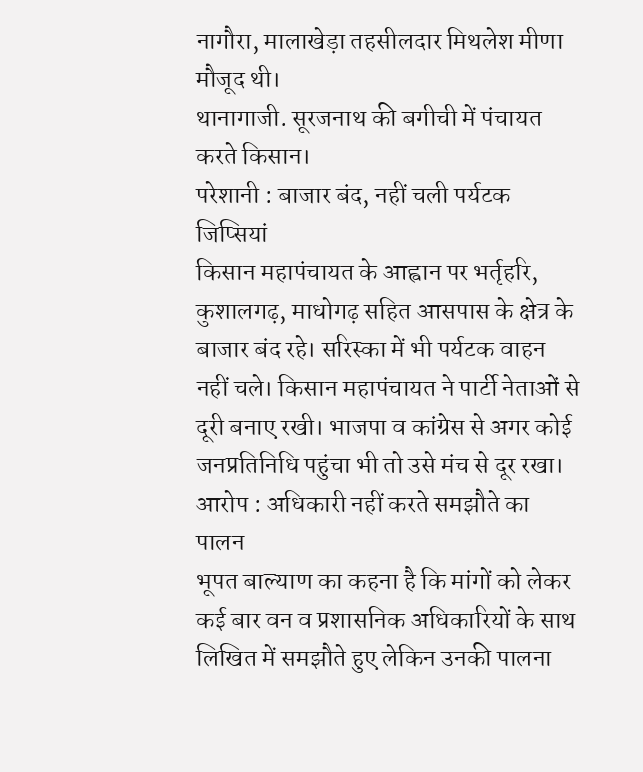नागौरा, मालाखेड़ा तहसीलदार मिथलेश मीणा मौजूद थी।
थानागाजी. सूरजनाथ की बगीची में पंचायत करते किसान।
परेशानी : बाजार बंद, नहीं चली पर्यटक जिप्सियां
किसान महापंचायत के आह्वान पर भर्तृहरि, कुशालगढ़, माधोगढ़ सहित आसपास के क्षेत्र के बाजार बंद रहे। सरिस्का में भी पर्यटक वाहन नहीं चले। किसान महापंचायत ने पार्टी नेताओं से दूरी बनाए रखी। भाजपा व कांग्रेस से अगर कोई जनप्रतिनिधि पहुंचा भी तो उसे मंच से दूर रखा।
आरोप : अधिकारी नहीं करते समझौते का पालन
भूपत बाल्याण का कहना है कि मांगों को लेकर कई बार वन व प्रशासनिक अधिकारियों के साथ लिखित में समझौते हुए लेकिन उनकी पालना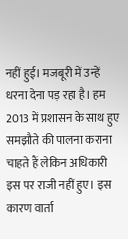नहीं हुई। मजबूरी में उन्हें धरना देना पड़ रहा है। हम 2013 में प्रशासन के साथ हुए समझौते की पालना कराना चाहते हैं लेकिन अधिकारी इस पर राजी नहीं हुए। इस कारण वार्ता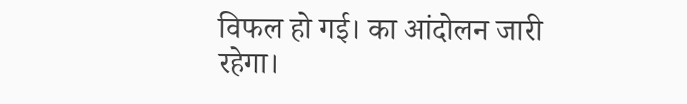विफल हो गई। का आंदोलन जारी रहेगा।